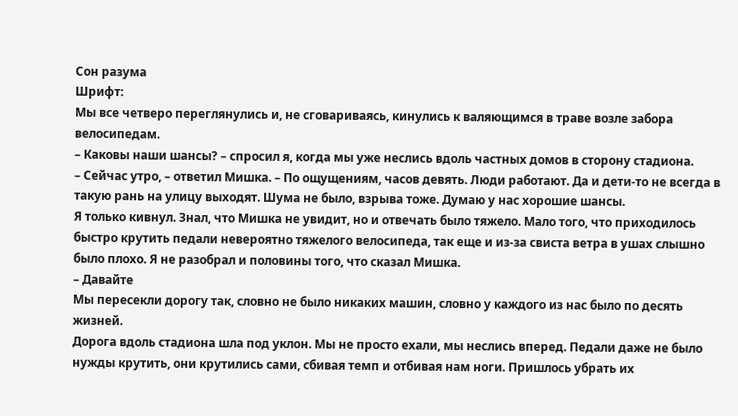Сон разума
Шрифт:
Мы все четверо переглянулись и, не сговариваясь, кинулись к валяющимся в траве возле забора велосипедам.
– Каковы наши шансы? – спросил я, когда мы уже неслись вдоль частных домов в сторону стадиона.
– Сейчас утро, – ответил Мишка. – По ощущениям, часов девять. Люди работают. Да и дети-то не всегда в такую рань на улицу выходят. Шума не было, взрыва тоже. Думаю у нас хорошие шансы.
Я только кивнул. Знал, что Мишка не увидит, но и отвечать было тяжело. Мало того, что приходилось быстро крутить педали невероятно тяжелого велосипеда, так еще и из-за свиста ветра в ушах слышно было плохо. Я не разобрал и половины того, что сказал Мишка.
– Давайте
Мы пересекли дорогу так, словно не было никаких машин, словно у каждого из нас было по десять жизней.
Дорога вдоль стадиона шла под уклон. Мы не просто ехали, мы неслись вперед. Педали даже не было нужды крутить, они крутились сами, сбивая темп и отбивая нам ноги. Пришлось убрать их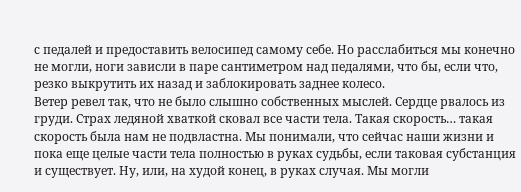с педалей и предоставить велосипед самому себе. Но расслабиться мы конечно не могли, ноги зависли в паре сантиметром над педалями, что бы, если что, резко выкрутить их назад и заблокировать заднее колесо.
Ветер ревел так, что не было слышно собственных мыслей. Сердце рвалось из груди. Страх ледяной хваткой сковал все части тела. Такая скорость… такая скорость была нам не подвластна. Мы понимали, что сейчас наши жизни и пока еще целые части тела полностью в руках судьбы, если таковая субстанция и существует. Ну, или, на худой конец, в руках случая. Мы могли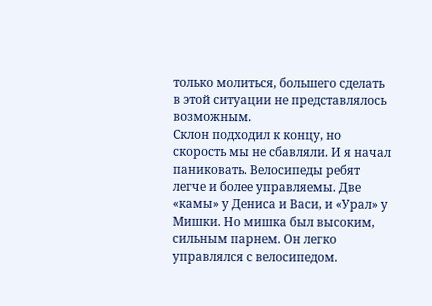только молиться, большего сделать в этой ситуации не представлялось возможным.
Склон подходил к концу, но скорость мы не сбавляли. И я начал паниковать. Велосипеды ребят легче и более управляемы. Две «камы» у Дениса и Васи, и «Урал» у Мишки. Но мишка был высоким, сильным парнем. Он легко управлялся с велосипедом.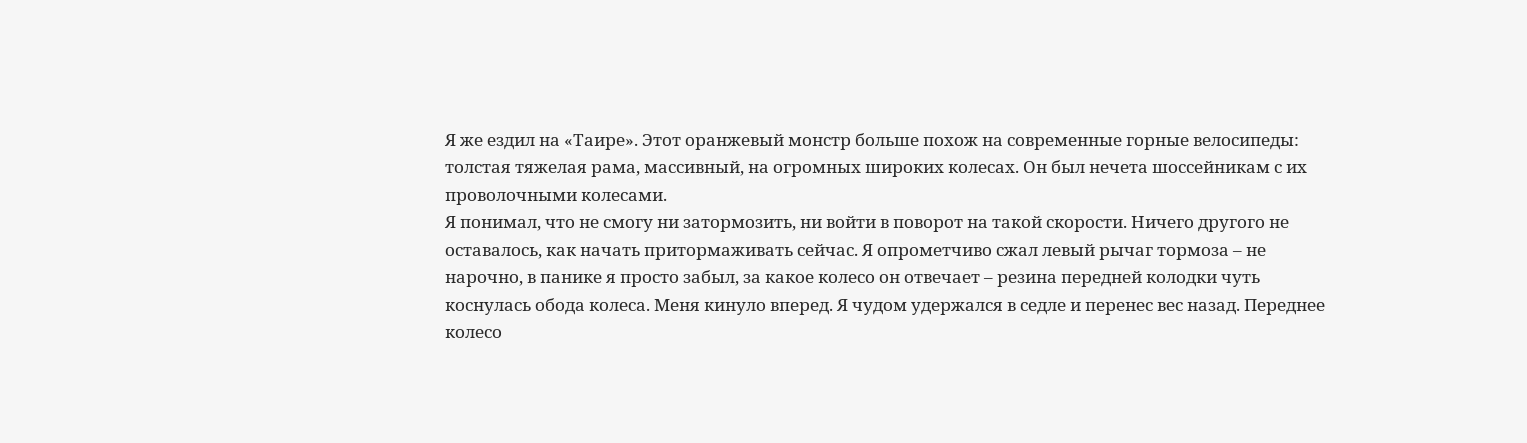Я же ездил на «Таире». Этот оранжевый монстр больше похож на современные горные велосипеды: толстая тяжелая рама, массивный, на огромных широких колесах. Он был нечета шоссейникам с их проволочными колесами.
Я понимал, что не смогу ни затормозить, ни войти в поворот на такой скорости. Ничего другого не оставалось, как начать притормаживать сейчас. Я опрометчиво сжал левый рычаг тормоза – не нарочно, в панике я просто забыл, за какое колесо он отвечает – резина передней колодки чуть коснулась обода колеса. Меня кинуло вперед. Я чудом удержался в седле и перенес вес назад. Переднее колесо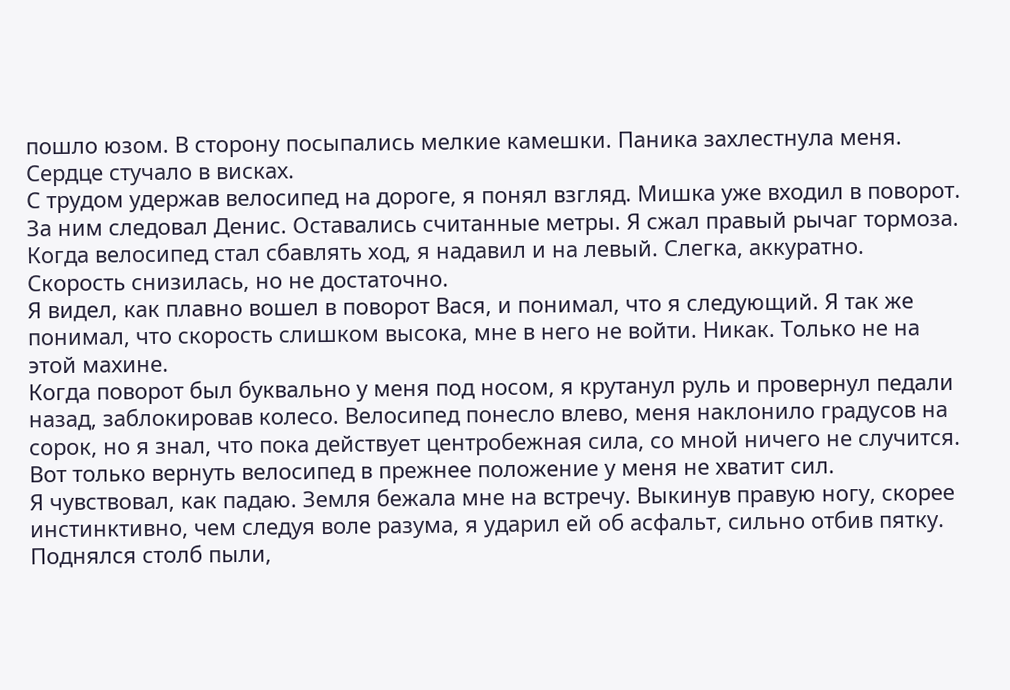пошло юзом. В сторону посыпались мелкие камешки. Паника захлестнула меня. Сердце стучало в висках.
С трудом удержав велосипед на дороге, я понял взгляд. Мишка уже входил в поворот. За ним следовал Денис. Оставались считанные метры. Я сжал правый рычаг тормоза. Когда велосипед стал сбавлять ход, я надавил и на левый. Слегка, аккуратно. Скорость снизилась, но не достаточно.
Я видел, как плавно вошел в поворот Вася, и понимал, что я следующий. Я так же понимал, что скорость слишком высока, мне в него не войти. Никак. Только не на этой махине.
Когда поворот был буквально у меня под носом, я крутанул руль и провернул педали назад, заблокировав колесо. Велосипед понесло влево, меня наклонило градусов на сорок, но я знал, что пока действует центробежная сила, со мной ничего не случится. Вот только вернуть велосипед в прежнее положение у меня не хватит сил.
Я чувствовал, как падаю. Земля бежала мне на встречу. Выкинув правую ногу, скорее инстинктивно, чем следуя воле разума, я ударил ей об асфальт, сильно отбив пятку. Поднялся столб пыли,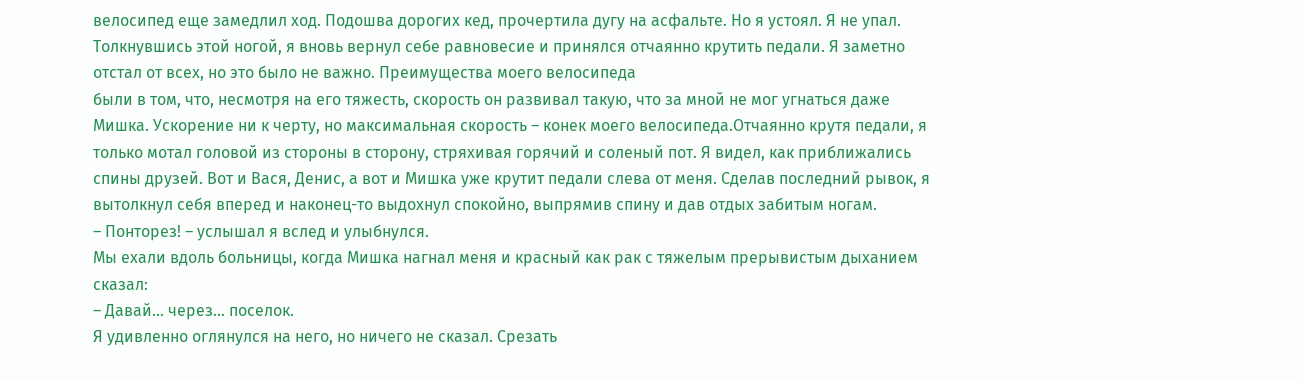велосипед еще замедлил ход. Подошва дорогих кед, прочертила дугу на асфальте. Но я устоял. Я не упал.
Толкнувшись этой ногой, я вновь вернул себе равновесие и принялся отчаянно крутить педали. Я заметно отстал от всех, но это было не важно. Преимущества моего велосипеда
были в том, что, несмотря на его тяжесть, скорость он развивал такую, что за мной не мог угнаться даже Мишка. Ускорение ни к черту, но максимальная скорость – конек моего велосипеда.Отчаянно крутя педали, я только мотал головой из стороны в сторону, стряхивая горячий и соленый пот. Я видел, как приближались спины друзей. Вот и Вася, Денис, а вот и Мишка уже крутит педали слева от меня. Сделав последний рывок, я вытолкнул себя вперед и наконец-то выдохнул спокойно, выпрямив спину и дав отдых забитым ногам.
– Понторез! – услышал я вслед и улыбнулся.
Мы ехали вдоль больницы, когда Мишка нагнал меня и красный как рак с тяжелым прерывистым дыханием сказал:
– Давай… через… поселок.
Я удивленно оглянулся на него, но ничего не сказал. Срезать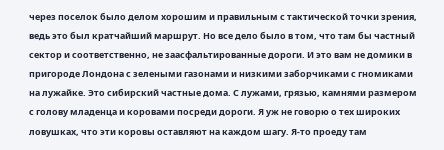через поселок было делом хорошим и правильным с тактической точки зрения, ведь это был кратчайший маршрут. Но все дело было в том, что там бы частный сектор и соответственно, не заасфальтированные дороги. И это вам не домики в пригороде Лондона с зелеными газонами и низкими заборчиками с гномиками на лужайке. Это сибирский частные дома. С лужами, грязью, камнями размером с голову младенца и коровами посреди дороги. Я уж не говорю о тех широких ловушках, что эти коровы оставляют на каждом шагу. Я-то проеду там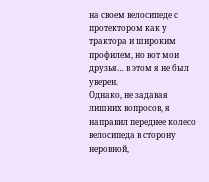на своем велосипеде с протектором как у трактора и широким профилем, но вот мои друзья… в этом я не был уверен.
Однако, не задавая лишних вопросов, я направил переднее колесо велосипеда в сторону неровной,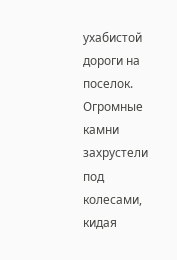ухабистой дороги на поселок. Огромные камни захрустели под колесами, кидая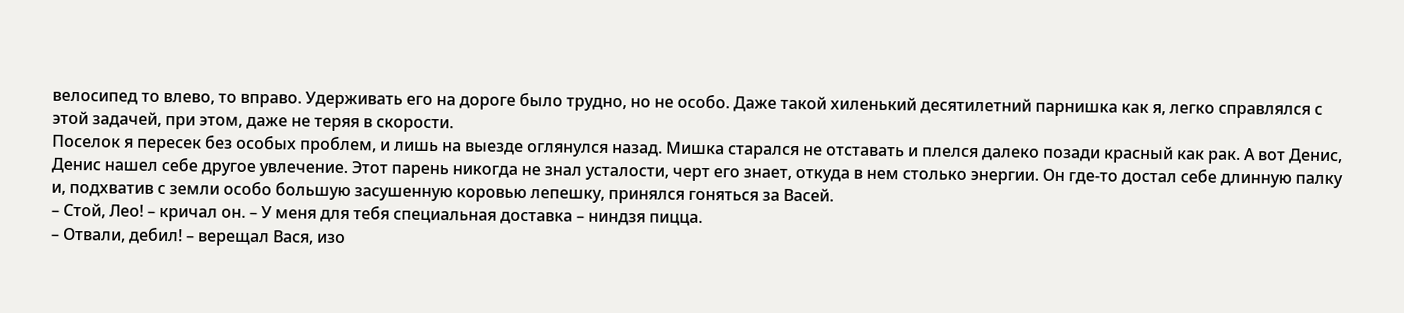велосипед то влево, то вправо. Удерживать его на дороге было трудно, но не особо. Даже такой хиленький десятилетний парнишка как я, легко справлялся с этой задачей, при этом, даже не теряя в скорости.
Поселок я пересек без особых проблем, и лишь на выезде оглянулся назад. Мишка старался не отставать и плелся далеко позади красный как рак. А вот Денис, Денис нашел себе другое увлечение. Этот парень никогда не знал усталости, черт его знает, откуда в нем столько энергии. Он где-то достал себе длинную палку и, подхватив с земли особо большую засушенную коровью лепешку, принялся гоняться за Васей.
– Стой, Лео! – кричал он. – У меня для тебя специальная доставка – ниндзя пицца.
– Отвали, дебил! – верещал Вася, изо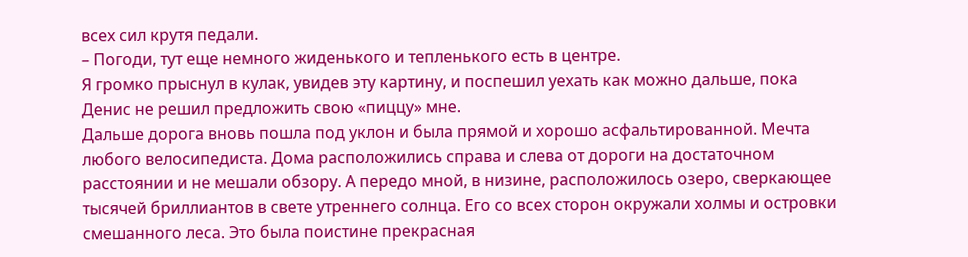всех сил крутя педали.
– Погоди, тут еще немного жиденького и тепленького есть в центре.
Я громко прыснул в кулак, увидев эту картину, и поспешил уехать как можно дальше, пока Денис не решил предложить свою «пиццу» мне.
Дальше дорога вновь пошла под уклон и была прямой и хорошо асфальтированной. Мечта любого велосипедиста. Дома расположились справа и слева от дороги на достаточном расстоянии и не мешали обзору. А передо мной, в низине, расположилось озеро, сверкающее тысячей бриллиантов в свете утреннего солнца. Его со всех сторон окружали холмы и островки смешанного леса. Это была поистине прекрасная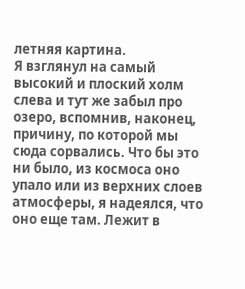летняя картина.
Я взглянул на самый высокий и плоский холм слева и тут же забыл про озеро, вспомнив, наконец, причину, по которой мы сюда сорвались. Что бы это ни было, из космоса оно упало или из верхних слоев атмосферы, я надеялся, что оно еще там. Лежит в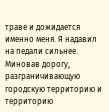траве и дожидается именно меня. Я надавил на педали сильнее.
Миновав дорогу, разграничивающую городскую территорию и территорию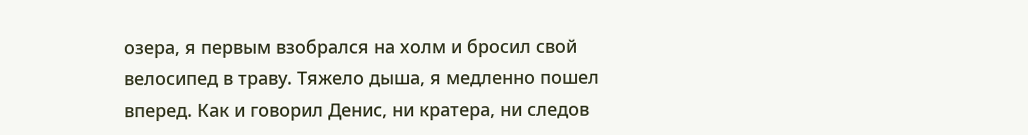озера, я первым взобрался на холм и бросил свой велосипед в траву. Тяжело дыша, я медленно пошел вперед. Как и говорил Денис, ни кратера, ни следов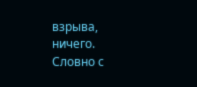взрыва, ничего. Словно с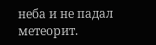неба и не падал метеорит.